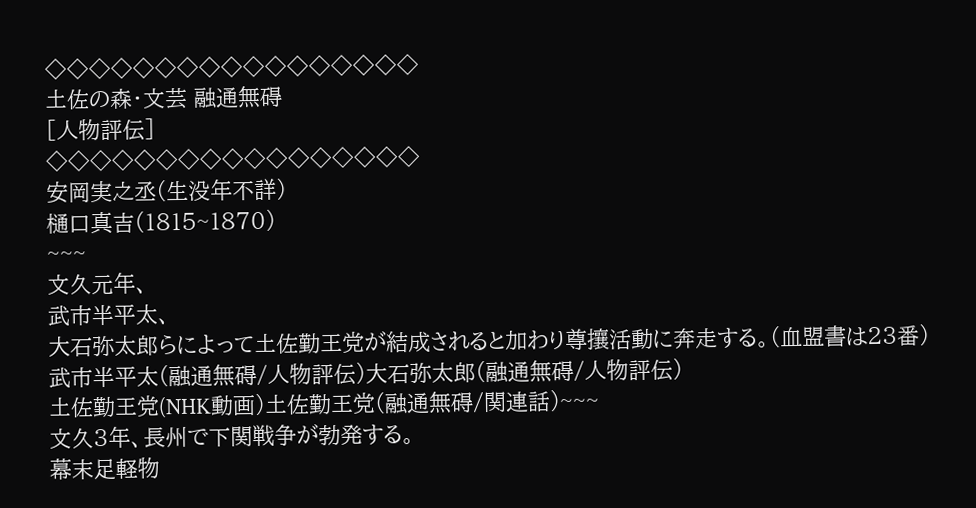◇◇◇◇◇◇◇◇◇◇◇◇◇◇◇◇◇
土佐の森・文芸 融通無碍
[人物評伝]
◇◇◇◇◇◇◇◇◇◇◇◇◇◇◇◇◇
安岡実之丞(生没年不詳)
樋口真吉(1815~1870)
~~~
文久元年、
武市半平太、
大石弥太郎らによって土佐勤王党が結成されると加わり尊攘活動に奔走する。(血盟書は23番)
武市半平太(融通無碍/人物評伝)大石弥太郎(融通無碍/人物評伝)
土佐勤王党(NHK動画)土佐勤王党(融通無碍/関連話)~~~
文久3年、長州で下関戦争が勃発する。
幕末足軽物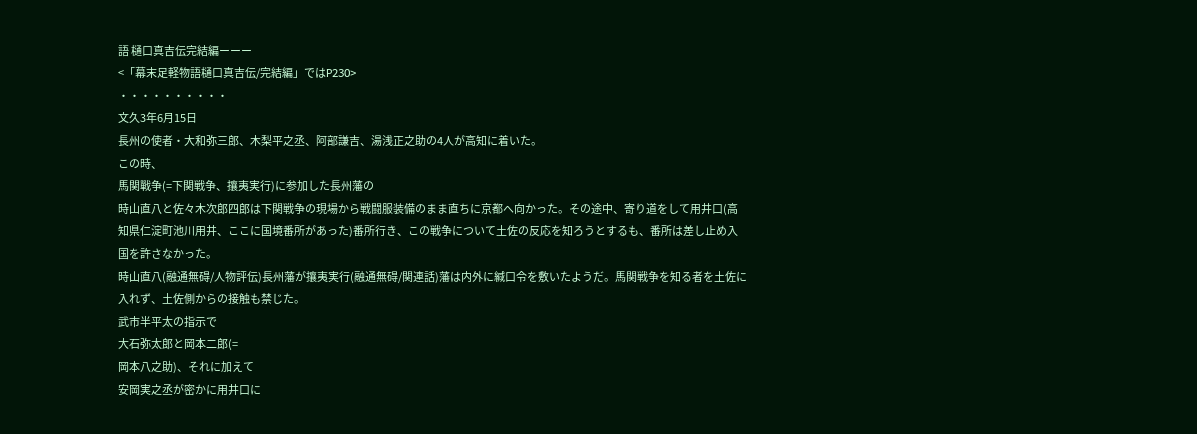語 樋口真吉伝完結編ーーー
<「幕末足軽物語樋口真吉伝/完結編」ではP230>
・・・・・・・・・・
文久3年6月15日
長州の使者・大和弥三郎、木梨平之丞、阿部謙吉、湯浅正之助の4人が高知に着いた。
この時、
馬関戰争(=下関戦争、攘夷実行)に参加した長州藩の
時山直八と佐々木次郎四郎は下関戦争の現場から戦闘服装備のまま直ちに京都へ向かった。その途中、寄り道をして用井口(高知県仁淀町池川用井、ここに国境番所があった)番所行き、この戦争について土佐の反応を知ろうとするも、番所は差し止め入国を許さなかった。
時山直八(融通無碍/人物評伝)長州藩が攘夷実行(融通無碍/関連話)藩は内外に緘口令を敷いたようだ。馬関戦争を知る者を土佐に入れず、土佐側からの接触も禁じた。
武市半平太の指示で
大石弥太郎と岡本二郎(=
岡本八之助)、それに加えて
安岡実之丞が密かに用井口に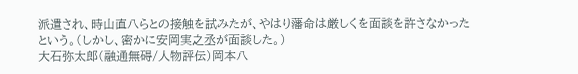派遣され、時山直八らとの接触を試みたが、やはり藩命は厳しくを面談を許さなかったという。(しかし、密かに安岡実之丞が面談した。)
大石弥太郎(融通無碍/人物評伝)岡本八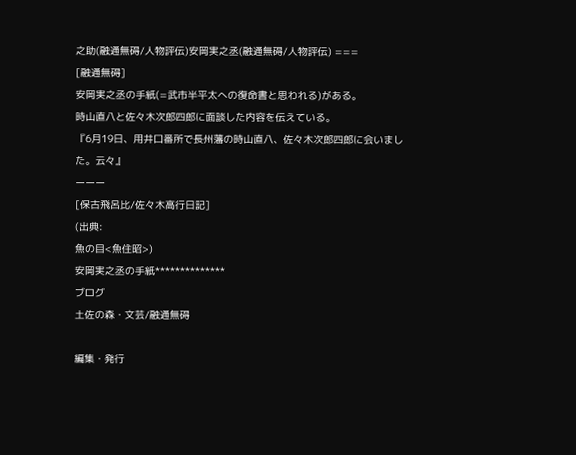之助(融通無碍/人物評伝)安岡実之丞(融通無碍/人物評伝) ===
[融通無碍]
安岡実之丞の手紙(=武市半平太への復命書と思われる)がある。
時山直八と佐々木次郎四郎に面談した内容を伝えている。
『6月19日、用井口番所で長州藩の時山直八、佐々木次郎四郎に会いました。云々』
ーーー
[保古飛呂比/佐々木高行日記]
(出典:
魚の目<魚住昭>)
安岡実之丞の手紙**************
ブログ
土佐の森・文芸/融通無碍

編集・発行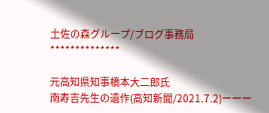土佐の森グループ/ブログ事務局
**************

元高知県知事橋本大二郎氏
南寿吉先生の遺作(高知新聞/2021.7.2)ーーー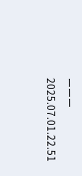ーーー
2025.07.01.22.51